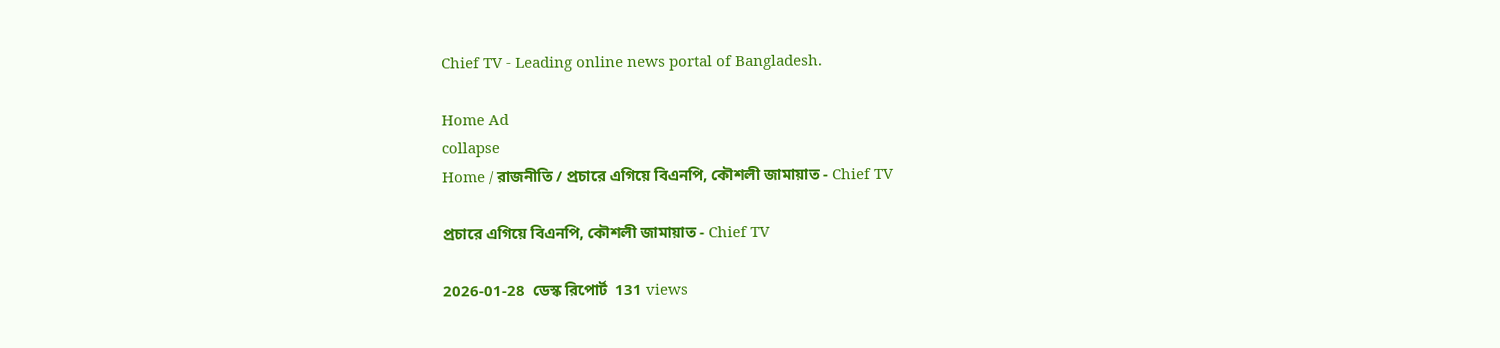Chief TV - Leading online news portal of Bangladesh.

Home Ad
collapse
Home / রাজনীতি / প্রচারে এগিয়ে বিএনপি, কৌশলী জামায়াত - Chief TV

প্রচারে এগিয়ে বিএনপি, কৌশলী জামায়াত - Chief TV

2026-01-28  ডেস্ক রিপোর্ট  131 views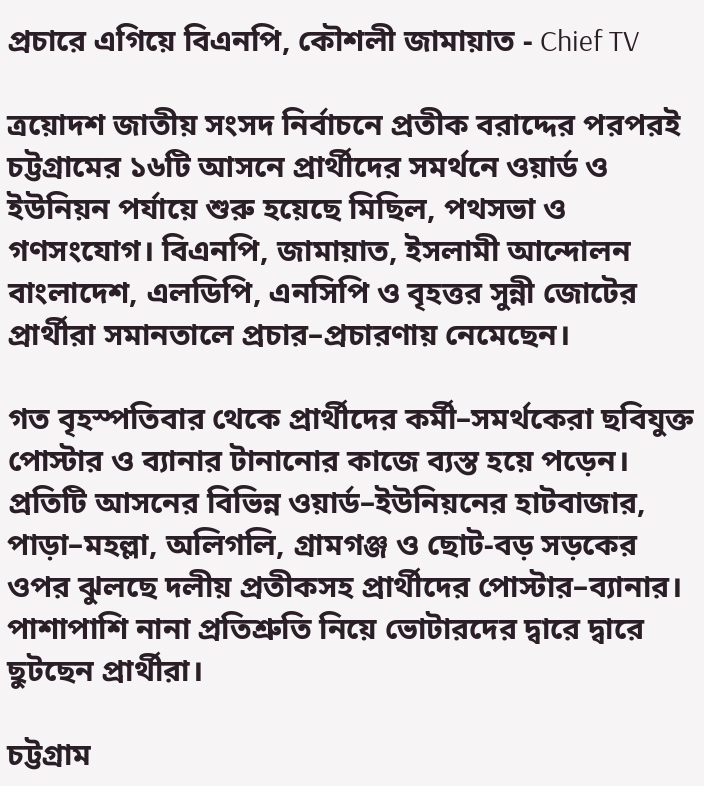প্রচারে এগিয়ে বিএনপি, কৌশলী জামায়াত - Chief TV

ত্রয়োদশ জাতীয় সংসদ নির্বাচনে প্রতীক বরাদ্দের পরপরই চট্টগ্রামের ১৬টি আসনে প্রার্থীদের সমর্থনে ওয়ার্ড ও ইউনিয়ন পর্যায়ে শুরু হয়েছে মিছিল, পথসভা ও গণসংযোগ। বিএনপি, জামায়াত, ইসলামী আন্দোলন বাংলাদেশ, এলডিপি, এনসিপি ও বৃহত্তর সুন্নী জোটের প্রার্থীরা সমানতালে প্রচার–প্রচারণায় নেমেছেন।

গত বৃহস্পতিবার থেকে প্রার্থীদের কর্মী–সমর্থকেরা ছবিযুক্ত পোস্টার ও ব্যানার টানানোর কাজে ব্যস্ত হয়ে পড়েন। প্রতিটি আসনের বিভিন্ন ওয়ার্ড–ইউনিয়নের হাটবাজার, পাড়া–মহল্লা, অলিগলি, গ্রামগঞ্জ ও ছোট-বড় সড়কের ওপর ঝুলছে দলীয় প্রতীকসহ প্রার্থীদের পোস্টার–ব্যানার। পাশাপাশি নানা প্রতিশ্রুতি নিয়ে ভোটারদের দ্বারে দ্বারে ছুটছেন প্রার্থীরা।

চট্টগ্রাম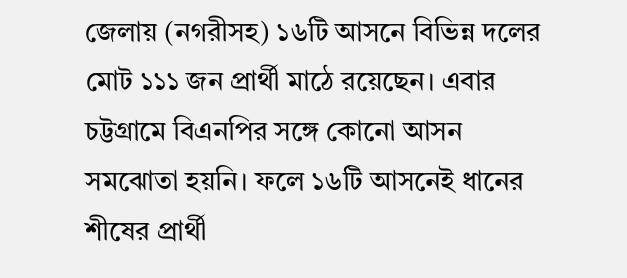জেলায় (নগরীসহ) ১৬টি আসনে বিভিন্ন দলের মোট ১১১ জন প্রার্থী মাঠে রয়েছেন। এবার চট্টগ্রামে বিএনপির সঙ্গে কোনো আসন সমঝোতা হয়নি। ফলে ১৬টি আসনেই ধানের শীষের প্রার্থী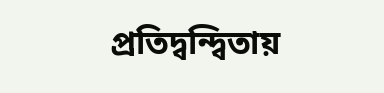প্রতিদ্বন্দ্বিতায়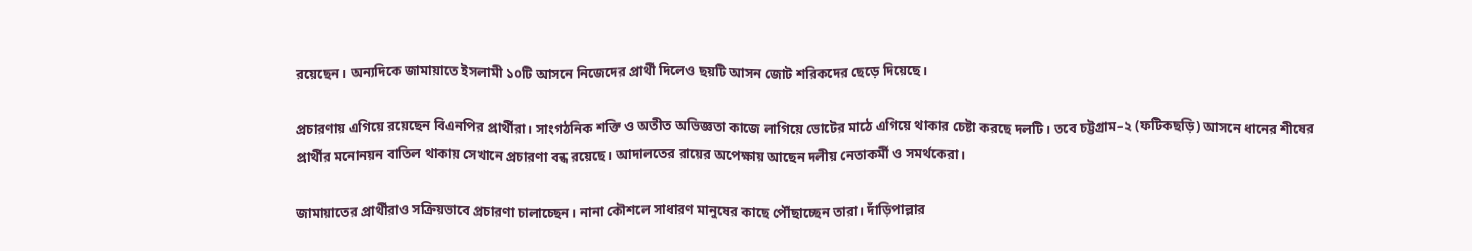রয়েছেন। অন্যদিকে জামায়াতে ইসলামী ১০টি আসনে নিজেদের প্রার্থী দিলেও ছয়টি আসন জোট শরিকদের ছেড়ে দিয়েছে।

প্রচারণায় এগিয়ে রয়েছেন বিএনপির প্রার্থীরা। সাংগঠনিক শক্তি ও অতীত অভিজ্ঞতা কাজে লাগিয়ে ভোটের মাঠে এগিয়ে থাকার চেষ্টা করছে দলটি। তবে চট্টগ্রাম–২ (ফটিকছড়ি) আসনে ধানের শীষের প্রার্থীর মনোনয়ন বাতিল থাকায় সেখানে প্রচারণা বন্ধ রয়েছে। আদালতের রায়ের অপেক্ষায় আছেন দলীয় নেতাকর্মী ও সমর্থকেরা।

জামায়াতের প্রার্থীরাও সক্রিয়ভাবে প্রচারণা চালাচ্ছেন। নানা কৌশলে সাধারণ মানুষের কাছে পৌঁছাচ্ছেন তারা। দাঁড়িপাল্লার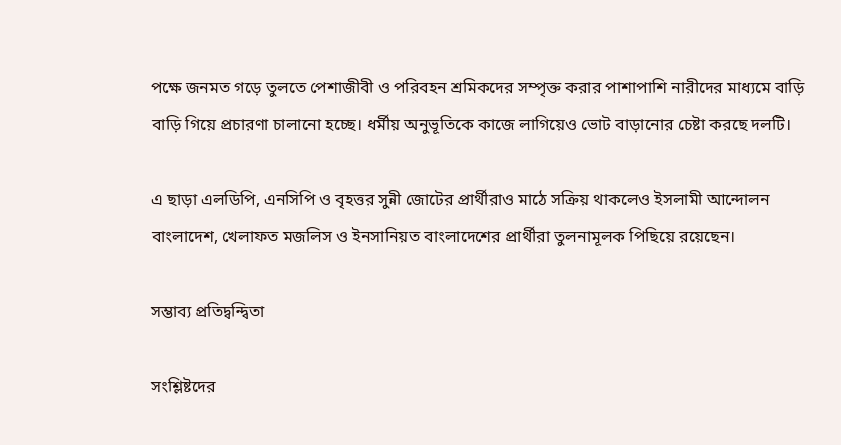পক্ষে জনমত গড়ে তুলতে পেশাজীবী ও পরিবহন শ্রমিকদের সম্পৃক্ত করার পাশাপাশি নারীদের মাধ্যমে বাড়ি বাড়ি গিয়ে প্রচারণা চালানো হচ্ছে। ধর্মীয় অনুভূতিকে কাজে লাগিয়েও ভোট বাড়ানোর চেষ্টা করছে দলটি।

এ ছাড়া এলডিপি, এনসিপি ও বৃহত্তর সুন্নী জোটের প্রার্থীরাও মাঠে সক্রিয় থাকলেও ইসলামী আন্দোলন বাংলাদেশ, খেলাফত মজলিস ও ইনসানিয়ত বাংলাদেশের প্রার্থীরা তুলনামূলক পিছিয়ে রয়েছেন।

সম্ভাব্য প্রতিদ্বন্দ্বিতা

সংশ্লিষ্টদের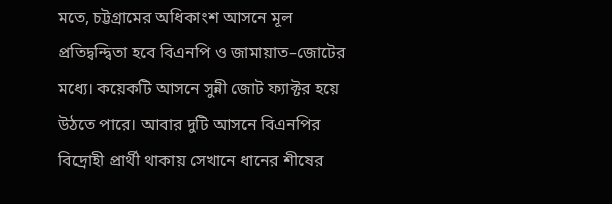মতে, চট্টগ্রামের অধিকাংশ আসনে মূল প্রতিদ্বন্দ্বিতা হবে বিএনপি ও জামায়াত–জোটের মধ্যে। কয়েকটি আসনে সুন্নী জোট ফ্যাক্টর হয়ে উঠতে পারে। আবার দুটি আসনে বিএনপির বিদ্রোহী প্রার্থী থাকায় সেখানে ধানের শীষের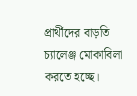প্রার্থীদের বাড়তি চ্যালেঞ্জ মোকাবিলা করতে হচ্ছে।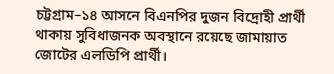চট্টগ্রাম–১৪ আসনে বিএনপির দুজন বিদ্রোহী প্রার্থী থাকায় সুবিধাজনক অবস্থানে রয়েছে জামায়াত জোটের এলডিপি প্রার্থী।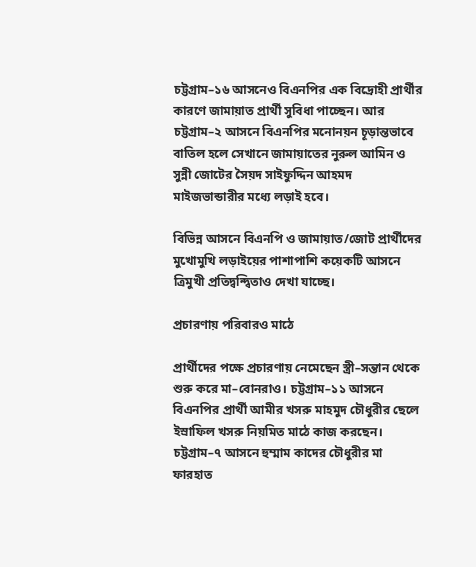চট্টগ্রাম–১৬ আসনেও বিএনপির এক বিদ্রোহী প্রার্থীর কারণে জামায়াত প্রার্থী সুবিধা পাচ্ছেন। আর চট্টগ্রাম–২ আসনে বিএনপির মনোনয়ন চূড়ান্তভাবে বাতিল হলে সেখানে জামায়াতের নুরুল আমিন ও সুন্নী জোটের সৈয়দ সাইফুদ্দিন আহমদ মাইজভান্ডারীর মধ্যে লড়াই হবে।

বিভিন্ন আসনে বিএনপি ও জামায়াত/জোট প্রার্থীদের মুখোমুখি লড়াইয়ের পাশাপাশি কয়েকটি আসনে ত্রিমুখী প্রতিদ্বন্দ্বিতাও দেখা যাচ্ছে।

প্রচারণায় পরিবারও মাঠে

প্রার্থীদের পক্ষে প্রচারণায় নেমেছেন স্ত্রী–সন্তান থেকে শুরু করে মা–বোনরাও। চট্টগ্রাম–১১ আসনে বিএনপির প্রার্থী আমীর খসরু মাহমুদ চৌধুরীর ছেলে ইস্রাফিল খসরু নিয়মিত মাঠে কাজ করছেন। চট্টগ্রাম–৭ আসনে হুম্মাম কাদের চৌধুরীর মা ফারহাত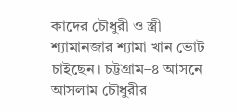কাদের চৌধুরী ও স্ত্রী শ্যামানজার শ্যামা খান ভোট চাইছেন। চট্টগ্রাম–৪ আসনে আসলাম চৌধুরীর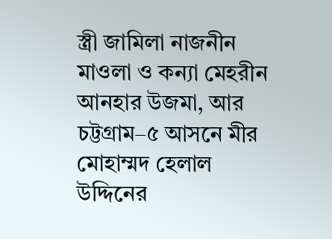স্ত্রী জামিলা নাজনীন মাওলা ও কন্যা মেহরীন আনহার উজমা, আর চট্টগ্রাম–৫ আসনে মীর মোহাম্মদ হেলাল উদ্দিনের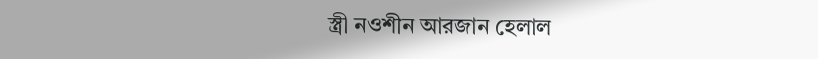স্ত্রী নওশীন আরজান হেলাল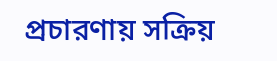প্রচারণায় সক্রিয়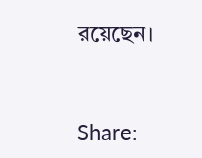রয়েছেন।


Share: